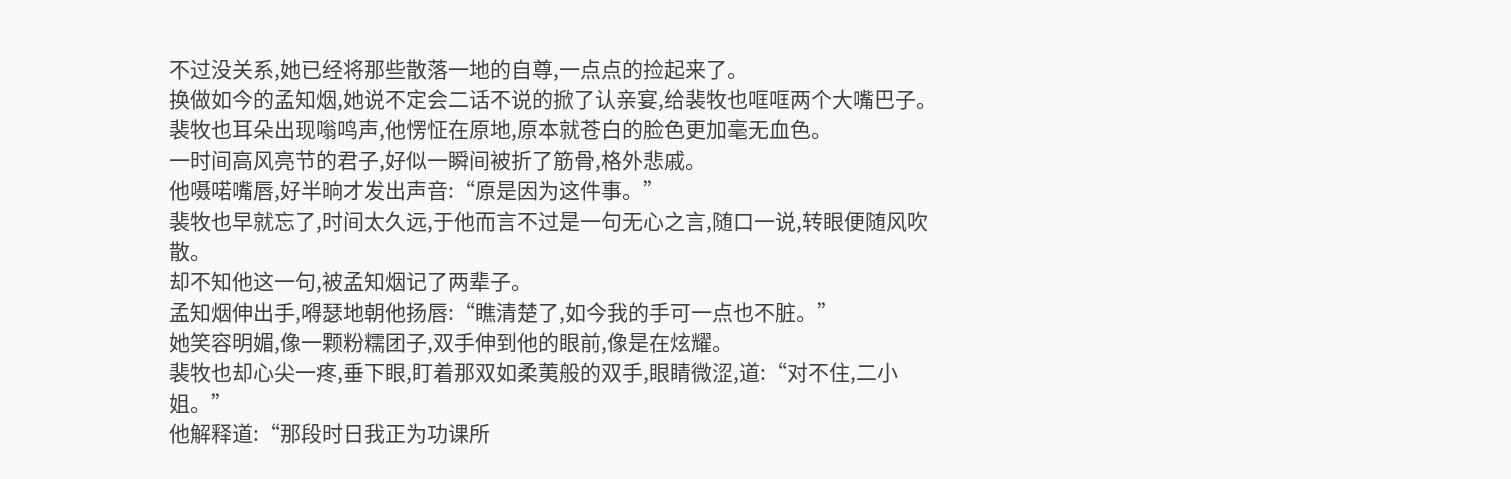不过没关系,她已经将那些散落一地的自尊,一点点的捡起来了。
换做如今的孟知烟,她说不定会二话不说的掀了认亲宴,给裴牧也哐哐两个大嘴巴子。
裴牧也耳朵出现嗡鸣声,他愣怔在原地,原本就苍白的脸色更加毫无血色。
一时间高风亮节的君子,好似一瞬间被折了筋骨,格外悲戚。
他嗫喏嘴唇,好半晌才发出声音:“原是因为这件事。”
裴牧也早就忘了,时间太久远,于他而言不过是一句无心之言,随口一说,转眼便随风吹散。
却不知他这一句,被孟知烟记了两辈子。
孟知烟伸出手,嘚瑟地朝他扬唇:“瞧清楚了,如今我的手可一点也不脏。”
她笑容明媚,像一颗粉糯团子,双手伸到他的眼前,像是在炫耀。
裴牧也却心尖一疼,垂下眼,盯着那双如柔荑般的双手,眼睛微涩,道:“对不住,二小姐。”
他解释道:“那段时日我正为功课所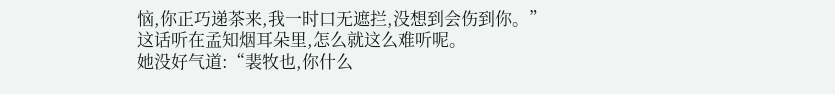恼,你正巧递茶来,我一时口无遮拦,没想到会伤到你。”
这话听在孟知烟耳朵里,怎么就这么难听呢。
她没好气道:“裴牧也,你什么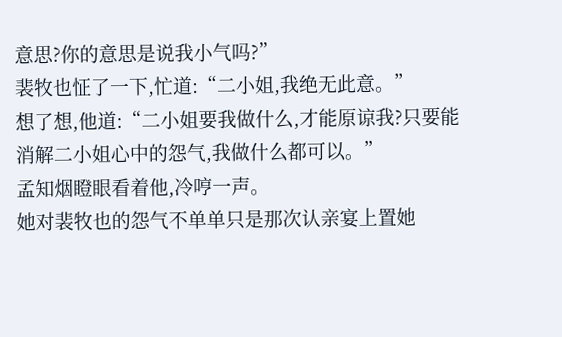意思?你的意思是说我小气吗?”
裴牧也怔了一下,忙道:“二小姐,我绝无此意。”
想了想,他道:“二小姐要我做什么,才能原谅我?只要能消解二小姐心中的怨气,我做什么都可以。”
孟知烟瞪眼看着他,冷哼一声。
她对裴牧也的怨气不单单只是那次认亲宴上置她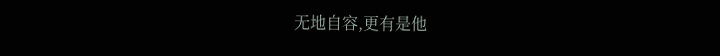无地自容,更有是他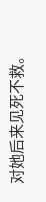对她后来见死不救。